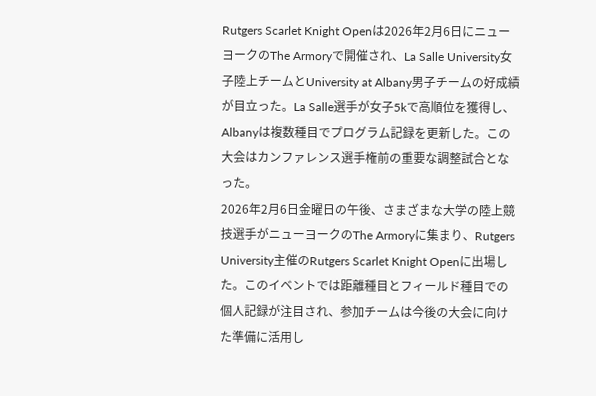Rutgers Scarlet Knight Openは2026年2月6日にニューヨークのThe Armoryで開催され、La Salle University女子陸上チームとUniversity at Albany男子チームの好成績が目立った。La Salle選手が女子5kで高順位を獲得し、Albanyは複数種目でプログラム記録を更新した。この大会はカンファレンス選手権前の重要な調整試合となった。
2026年2月6日金曜日の午後、さまざまな大学の陸上競技選手がニューヨークのThe Armoryに集まり、Rutgers University主催のRutgers Scarlet Knight Openに出場した。このイベントでは距離種目とフィールド種目での個人記録が注目され、参加チームは今後の大会に向けた準備に活用し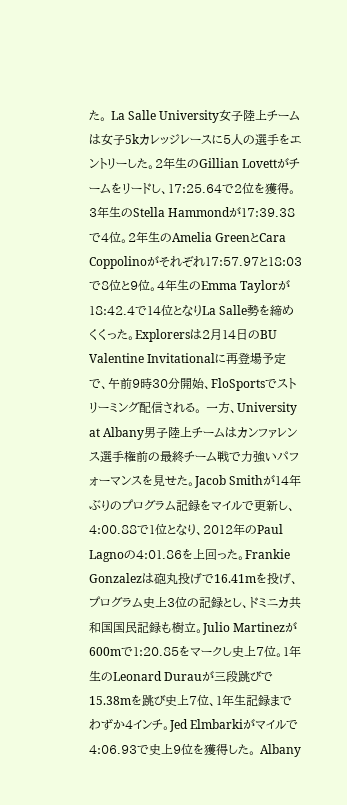た。 La Salle University女子陸上チームは女子5kカレッジレースに5人の選手をエントリーした。2年生のGillian Lovettがチームをリードし、17:25.64で2位を獲得。3年生のStella Hammondが17:39.38で4位。2年生のAmelia GreenとCara Coppolinoがそれぞれ17:57.97と18:03で8位と9位。4年生のEmma Taylorが18:42.4で14位となりLa Salle勢を締めくくった。Explorersは2月14日のBU Valentine Invitationalに再登場予定で、午前9時30分開始、FloSportsでストリーミング配信される。 一方、University at Albany男子陸上チームはカンファレンス選手権前の最終チーム戦で力強いパフォーマンスを見せた。Jacob Smithが14年ぶりのプログラム記録をマイルで更新し、4:00.88で1位となり、2012年のPaul Lagnoの4:01.86を上回った。Frankie Gonzalezは砲丸投げで16.41mを投げ、プログラム史上3位の記録とし、ドミニカ共和国国民記録も樹立。Julio Martinezが600mで1:20.85をマークし史上7位。1年生のLeonard Durauが三段跳びで15.38mを跳び史上7位、1年生記録までわずか4インチ。Jed Elmbarkiがマイルで4:06.93で史上9位を獲得した。 Albany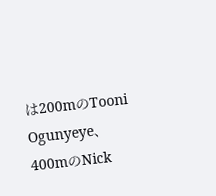は200mのTooni Ogunyeye、400mのNick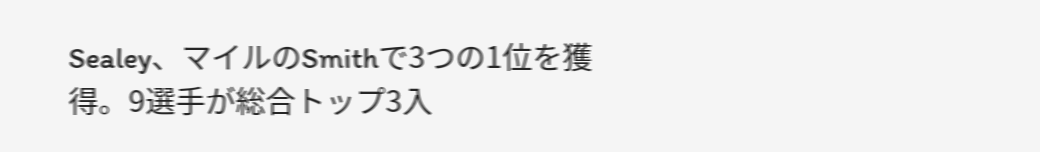Sealey、マイルのSmithで3つの1位を獲得。9選手が総合トップ3入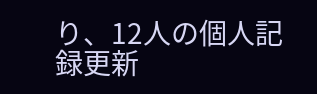り、12人の個人記録更新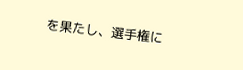を果たし、選手権に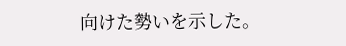向けた勢いを示した。